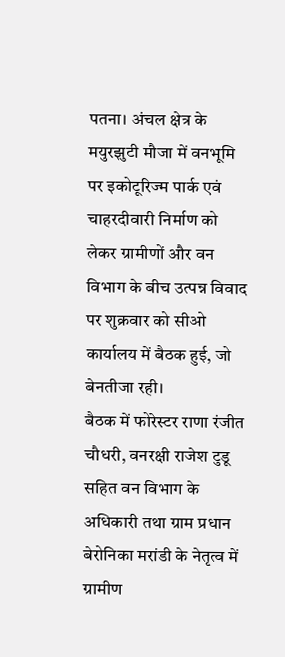पतना। अंचल क्षेत्र के मयुरझुटी मौजा में वनभूमि पर इकोटूरिज्म पार्क एवं चाहरदीवारी निर्माण को लेकर ग्रामीणों और वन विभाग के बीच उत्पन्न विवाद पर शुक्रवार को सीओ कार्यालय में बैठक हुई, जो बेनतीजा रही।
बैठक में फोरेस्टर राणा रंजीत चौधरी, वनरक्षी राजेश टुडू सहित वन विभाग के अधिकारी तथा ग्राम प्रधान बेरोनिका मरांडी के नेतृत्व में ग्रामीण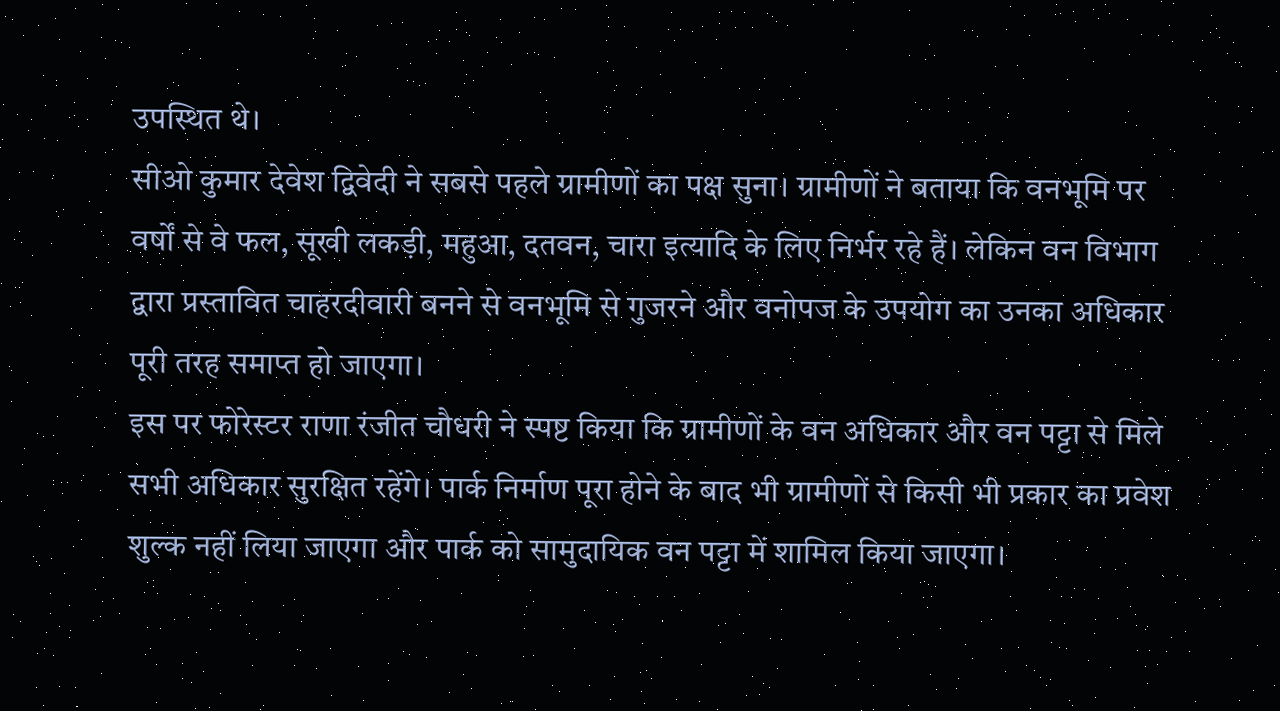उपस्थित थे।
सीओ कुमार देवेश द्विवेदी ने सबसे पहले ग्रामीणों का पक्ष सुना। ग्रामीणों ने बताया कि वनभूमि पर वर्षों से वे फल, सूखी लकड़ी, महुआ, दतवन, चारा इत्यादि के लिए निर्भर रहे हैं। लेकिन वन विभाग द्वारा प्रस्तावित चाहरदीवारी बनने से वनभूमि से गुजरने और वनोपज के उपयोग का उनका अधिकार पूरी तरह समाप्त हो जाएगा।
इस पर फोरेस्टर राणा रंजीत चौधरी ने स्पष्ट किया कि ग्रामीणों के वन अधिकार और वन पट्टा से मिले सभी अधिकार सुरक्षित रहेंगे। पार्क निर्माण पूरा होने के बाद भी ग्रामीणों से किसी भी प्रकार का प्रवेश शुल्क नहीं लिया जाएगा और पार्क को सामुदायिक वन पट्टा में शामिल किया जाएगा।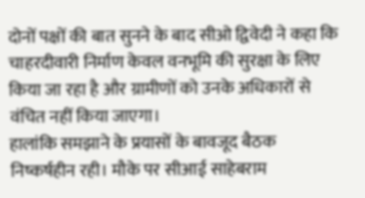दोनों पक्षों की बात सुनने के बाद सीओ द्विवेदी ने कहा कि चाहरदीवारी निर्माण केवल वनभूमि की सुरक्षा के लिए किया जा रहा है और ग्रामीणों को उनके अधिकारों से वंचित नहीं किया जाएगा।
हालांकि समझाने के प्रयासों के बावजूद बैठक निष्कर्षहीन रही। मौके पर सीआई साहेबराम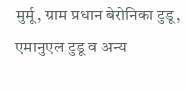मुर्मू, ग्राम प्रधान बेरोनिका टुडू, एमानुएल टुडू व अन्य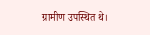ग्रामीण उपस्थित थे।